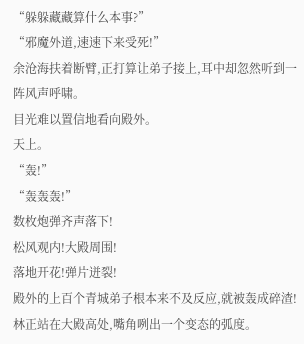“躲躲藏藏算什么本事?”
“邪魔外道,速速下来受死!”
余沧海扶着断臂,正打算让弟子接上,耳中却忽然听到一阵风声呼啸。
目光难以置信地看向殿外。
天上。
“轰!”
“轰轰轰!”
数枚炮弹齐声落下!
松风观内!大殿周围!
落地开花!弹片迸裂!
殿外的上百个青城弟子根本来不及反应,就被轰成碎渣!
林正站在大殿高处,嘴角咧出一个变态的弧度。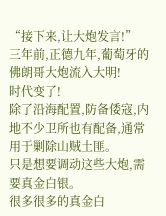“接下来,让大炮发言!”
三年前,正德九年,葡萄牙的佛朗哥大炮流入大明!
时代变了!
除了沿海配置,防备倭寇,内地不少卫所也有配备,通常用于剿除山贼土匪。
只是想要调动这些大炮,需要真金白银。
很多很多的真金白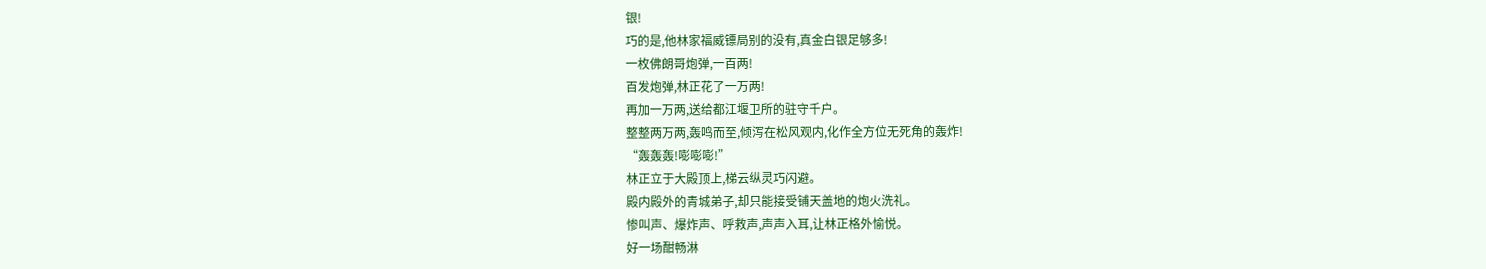银!
巧的是,他林家福威镖局别的没有,真金白银足够多!
一枚佛朗哥炮弹,一百两!
百发炮弹,林正花了一万两!
再加一万两,送给都江堰卫所的驻守千户。
整整两万两,轰鸣而至,倾泻在松风观内,化作全方位无死角的轰炸!
“轰轰轰!嘭嘭嘭!”
林正立于大殿顶上,梯云纵灵巧闪避。
殿内殿外的青城弟子,却只能接受铺天盖地的炮火洗礼。
惨叫声、爆炸声、呼救声,声声入耳,让林正格外愉悦。
好一场酣畅淋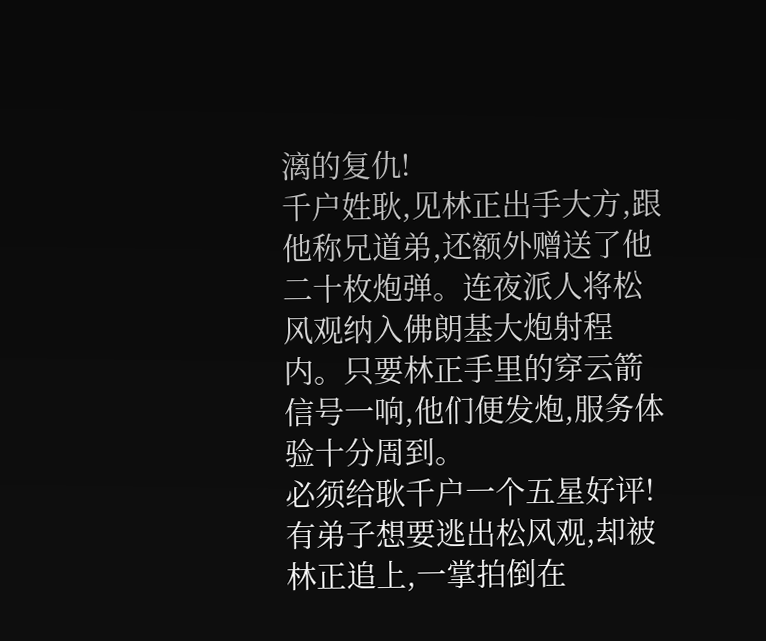漓的复仇!
千户姓耿,见林正出手大方,跟他称兄道弟,还额外赠送了他二十枚炮弹。连夜派人将松风观纳入佛朗基大炮射程内。只要林正手里的穿云箭信号一响,他们便发炮,服务体验十分周到。
必须给耿千户一个五星好评!
有弟子想要逃出松风观,却被林正追上,一掌拍倒在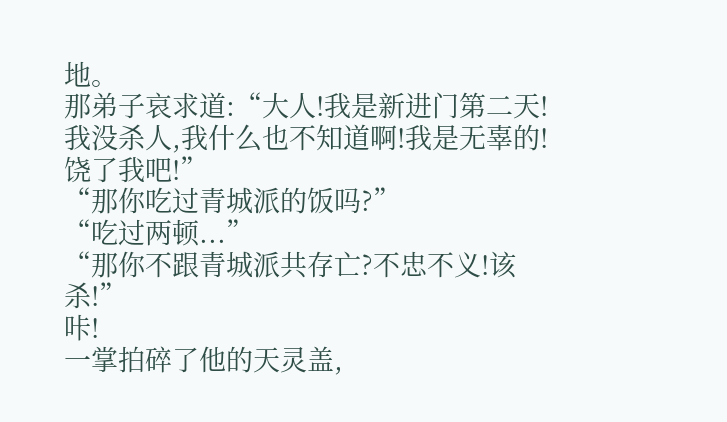地。
那弟子哀求道:“大人!我是新进门第二天!我没杀人,我什么也不知道啊!我是无辜的!饶了我吧!”
“那你吃过青城派的饭吗?”
“吃过两顿...”
“那你不跟青城派共存亡?不忠不义!该杀!”
咔!
一掌拍碎了他的天灵盖,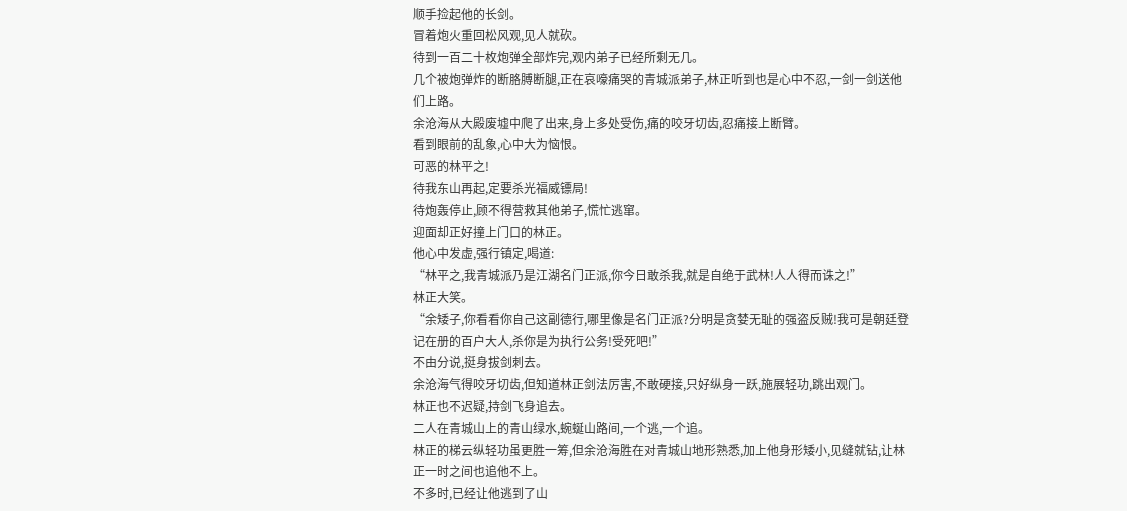顺手捡起他的长剑。
冒着炮火重回松风观,见人就砍。
待到一百二十枚炮弹全部炸完,观内弟子已经所剩无几。
几个被炮弹炸的断胳膊断腿,正在哀嚎痛哭的青城派弟子,林正听到也是心中不忍,一剑一剑送他们上路。
余沧海从大殿废墟中爬了出来,身上多处受伤,痛的咬牙切齿,忍痛接上断臂。
看到眼前的乱象,心中大为恼恨。
可恶的林平之!
待我东山再起,定要杀光福威镖局!
待炮轰停止,顾不得营救其他弟子,慌忙逃窜。
迎面却正好撞上门口的林正。
他心中发虚,强行镇定,喝道:
“林平之,我青城派乃是江湖名门正派,你今日敢杀我,就是自绝于武林!人人得而诛之!”
林正大笑。
“余矮子,你看看你自己这副德行,哪里像是名门正派?分明是贪婪无耻的强盗反贼!我可是朝廷登记在册的百户大人,杀你是为执行公务!受死吧!”
不由分说,挺身拔剑刺去。
余沧海气得咬牙切齿,但知道林正剑法厉害,不敢硬接,只好纵身一跃,施展轻功,跳出观门。
林正也不迟疑,持剑飞身追去。
二人在青城山上的青山绿水,蜿蜒山路间,一个逃,一个追。
林正的梯云纵轻功虽更胜一筹,但余沧海胜在对青城山地形熟悉,加上他身形矮小,见缝就钻,让林正一时之间也追他不上。
不多时,已经让他逃到了山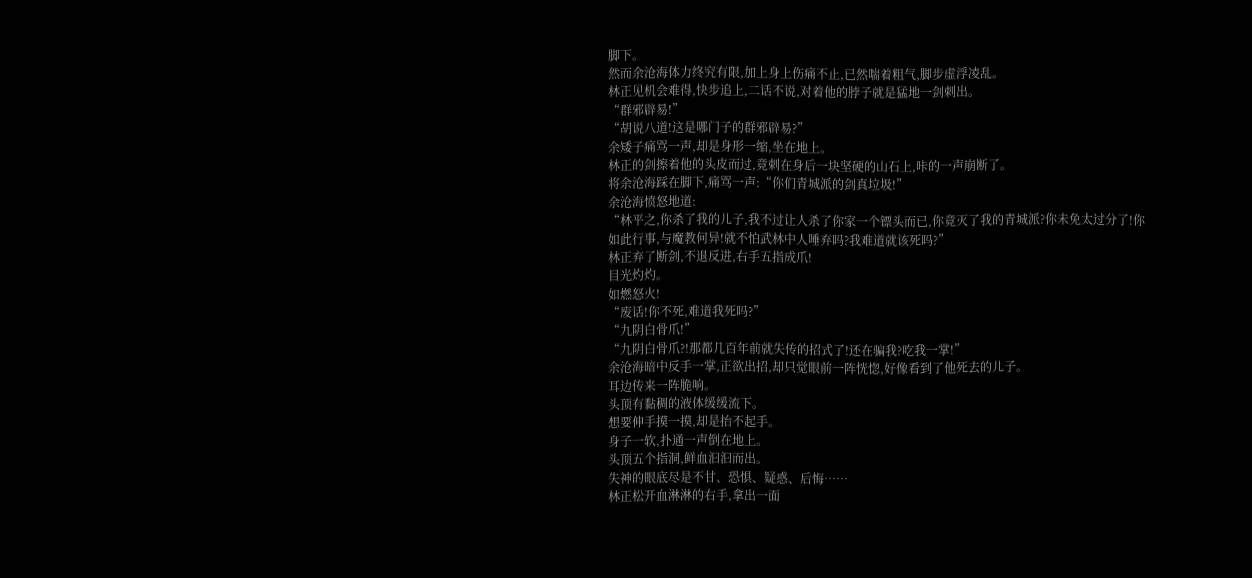脚下。
然而余沧海体力终究有限,加上身上伤痛不止,已然喘着粗气,脚步虚浮凌乱。
林正见机会难得,快步追上,二话不说,对着他的脖子就是猛地一剑刺出。
“群邪辟易!”
“胡说八道!这是哪门子的群邪辟易?”
余矮子痛骂一声,却是身形一缩,坐在地上。
林正的剑擦着他的头皮而过,竟刺在身后一块坚硬的山石上,咔的一声崩断了。
将余沧海踩在脚下,痛骂一声:“你们青城派的剑真垃圾!”
余沧海愤怒地道:
“林平之,你杀了我的儿子,我不过让人杀了你家一个镖头而已,你竟灭了我的青城派?你未免太过分了!你如此行事,与魔教何异!就不怕武林中人唾弃吗?我难道就该死吗?”
林正弃了断剑,不退反进,右手五指成爪!
目光灼灼。
如燃怒火!
“废话!你不死,难道我死吗?”
“九阴白骨爪!”
“九阴白骨爪?!那都几百年前就失传的招式了!还在骗我?吃我一掌!”
余沧海暗中反手一掌,正欲出招,却只觉眼前一阵恍惚,好像看到了他死去的儿子。
耳边传来一阵脆响。
头顶有黏稠的液体缓缓流下。
想要伸手摸一摸,却是抬不起手。
身子一软,扑通一声倒在地上。
头顶五个指洞,鲜血汩汩而出。
失神的眼底尽是不甘、恐惧、疑惑、后悔……
林正松开血淋淋的右手,拿出一面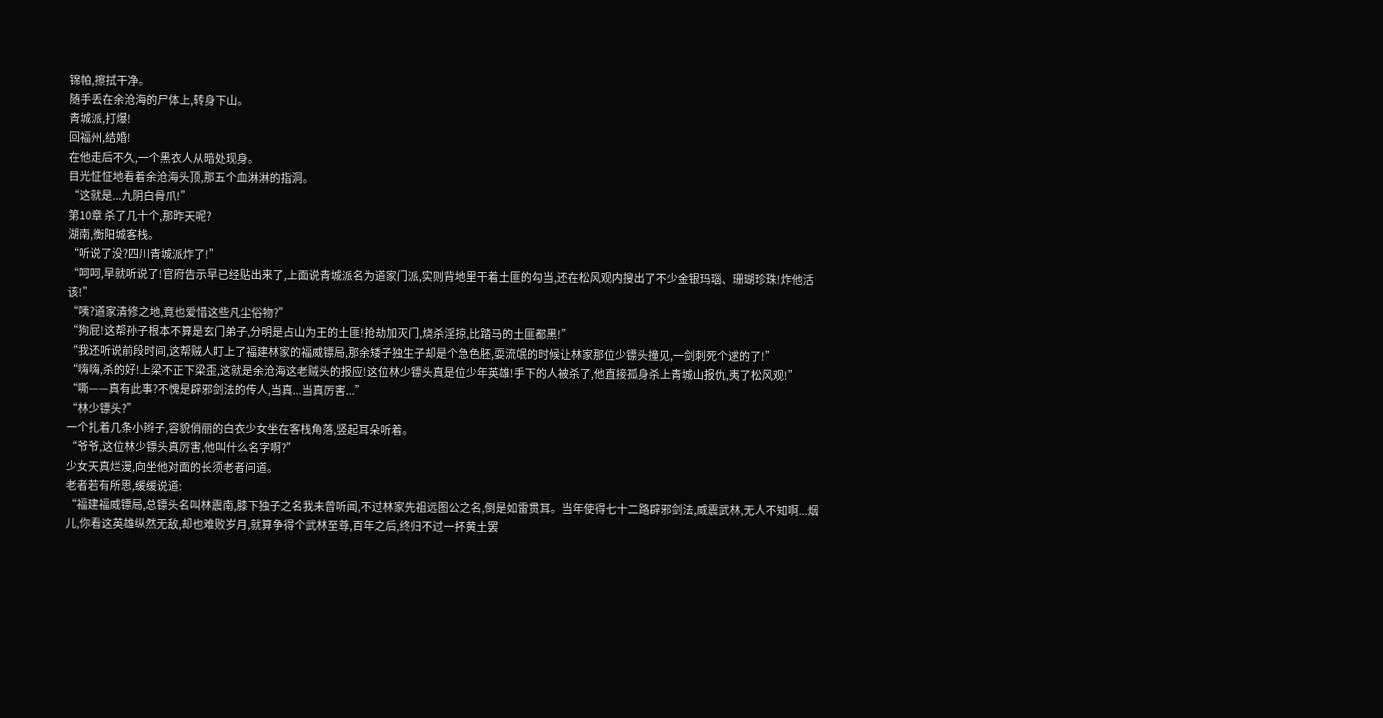锦帕,擦拭干净。
随手丢在余沧海的尸体上,转身下山。
青城派,打爆!
回福州,结婚!
在他走后不久,一个黑衣人从暗处现身。
目光怔怔地看着余沧海头顶,那五个血淋淋的指洞。
“这就是...九阴白骨爪!”
第10章 杀了几十个,那昨天呢?
湖南,衡阳城客栈。
“听说了没?四川青城派炸了!”
“呵呵,早就听说了!官府告示早已经贴出来了,上面说青城派名为道家门派,实则背地里干着土匪的勾当,还在松风观内搜出了不少金银玛瑙、珊瑚珍珠!炸他活该!”
“咦?道家清修之地,竟也爱惜这些凡尘俗物?”
“狗屁!这帮孙子根本不算是玄门弟子,分明是占山为王的土匪!抢劫加灭门,烧杀淫掠,比踏马的土匪都黑!”
“我还听说前段时间,这帮贼人盯上了福建林家的福威镖局,那余矮子独生子却是个急色胚,耍流氓的时候让林家那位少镖头撞见,一剑刺死个逑的了!”
“嗨嗨,杀的好!上梁不正下梁歪,这就是余沧海这老贼头的报应!这位林少镖头真是位少年英雄!手下的人被杀了,他直接孤身杀上青城山报仇,夷了松风观!”
“嘶——真有此事?不愧是辟邪剑法的传人,当真...当真厉害...”
“林少镖头?”
一个扎着几条小辫子,容貌俏丽的白衣少女坐在客栈角落,竖起耳朵听着。
“爷爷,这位林少镖头真厉害,他叫什么名字啊?”
少女天真烂漫,向坐他对面的长须老者问道。
老者若有所思,缓缓说道:
“福建福威镖局,总镖头名叫林震南,膝下独子之名我未曾听闻,不过林家先祖远图公之名,倒是如雷贯耳。当年使得七十二路辟邪剑法,威震武林,无人不知啊...烟儿,你看这英雄纵然无敌,却也难败岁月,就算争得个武林至尊,百年之后,终归不过一抔黄土罢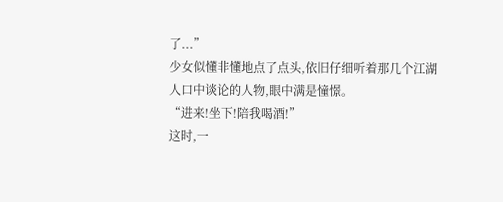了...”
少女似懂非懂地点了点头,依旧仔细听着那几个江湖人口中谈论的人物,眼中满是憧憬。
“进来!坐下!陪我喝酒!”
这时,一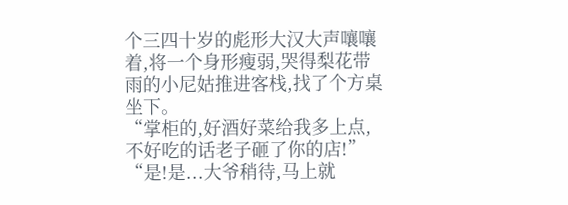个三四十岁的彪形大汉大声嚷嚷着,将一个身形瘦弱,哭得梨花带雨的小尼姑推进客栈,找了个方桌坐下。
“掌柜的,好酒好菜给我多上点,不好吃的话老子砸了你的店!”
“是!是...大爷稍待,马上就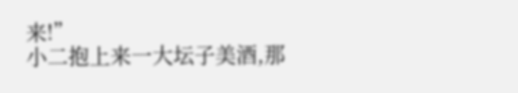来!”
小二抱上来一大坛子美酒,那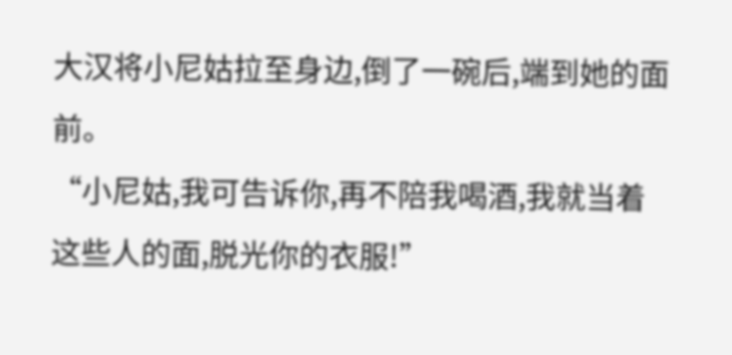大汉将小尼姑拉至身边,倒了一碗后,端到她的面前。
“小尼姑,我可告诉你,再不陪我喝酒,我就当着这些人的面,脱光你的衣服!”